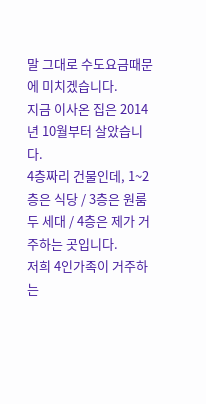말 그대로 수도요금때문에 미치겠습니다.
지금 이사온 집은 2014년 10월부터 살았습니다.
4층짜리 건물인데, 1~2층은 식당 / 3층은 원룸 두 세대 / 4층은 제가 거주하는 곳입니다.
저희 4인가족이 거주하는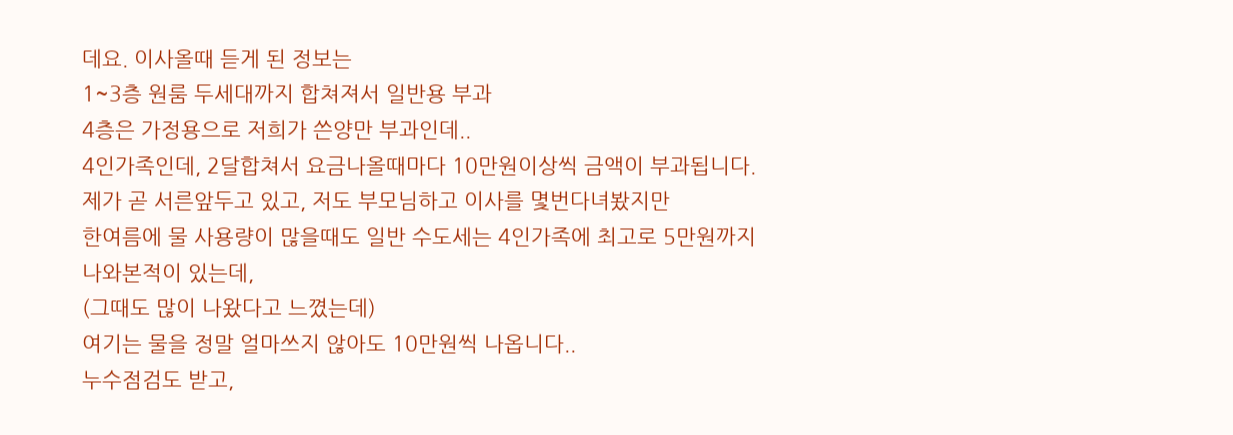데요. 이사올때 듣게 된 정보는
1~3층 원룸 두세대까지 합쳐져서 일반용 부과
4층은 가정용으로 저희가 쓴양만 부과인데..
4인가족인데, 2달합쳐서 요금나올때마다 10만원이상씩 금액이 부과됩니다.
제가 곧 서른앞두고 있고, 저도 부모님하고 이사를 몇번다녀봤지만
한여름에 물 사용량이 많을때도 일반 수도세는 4인가족에 최고로 5만원까지 나와본적이 있는데,
(그때도 많이 나왔다고 느꼈는데)
여기는 물을 정말 얼마쓰지 않아도 10만원씩 나옵니다..
누수점검도 받고,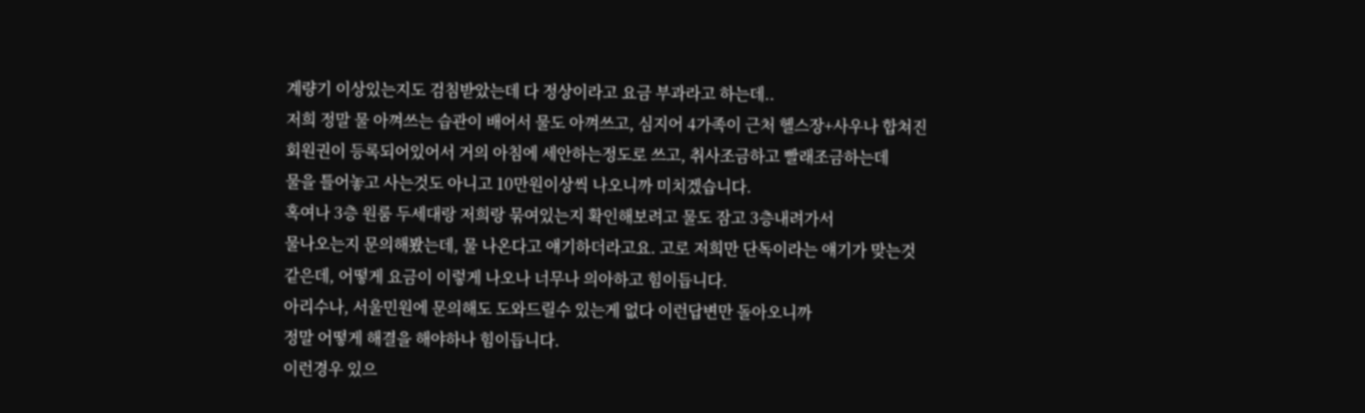계량기 이상있는지도 검침받았는데 다 정상이라고 요금 부과라고 하는데..
저희 정말 물 아껴쓰는 습관이 배어서 물도 아껴쓰고, 심지어 4가족이 근처 헬스장+사우나 합쳐진
회원권이 등록되어있어서 거의 아침에 세안하는정도로 쓰고, 취사조금하고 빨래조금하는데
물을 틀어놓고 사는것도 아니고 10만원이상씩 나오니까 미치겠습니다.
혹여나 3층 원룸 두세대랑 저희랑 묶여있는지 확인해보려고 물도 잠고 3층내려가서
물나오는지 문의해봤는데, 물 나온다고 얘기하더라고요. 고로 저희만 단독이라는 얘기가 맞는것
같은데, 어떻게 요금이 이렇게 나오나 너무나 의아하고 힘이듭니다.
아리수나, 서울민원에 문의해도 도와드릴수 있는게 없다 이런답변만 돌아오니까
정말 어떻게 해결을 해야하나 힘이듭니다.
이런경우 있으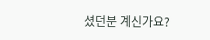셨던분 계신가요?